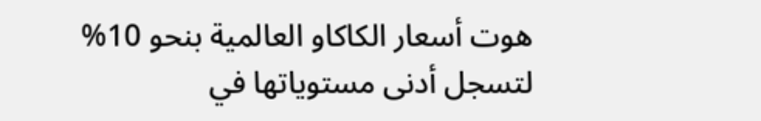هوت أسعار الكاكاو العالمية بنحو 10% لتسجل أدنى مستوياتها في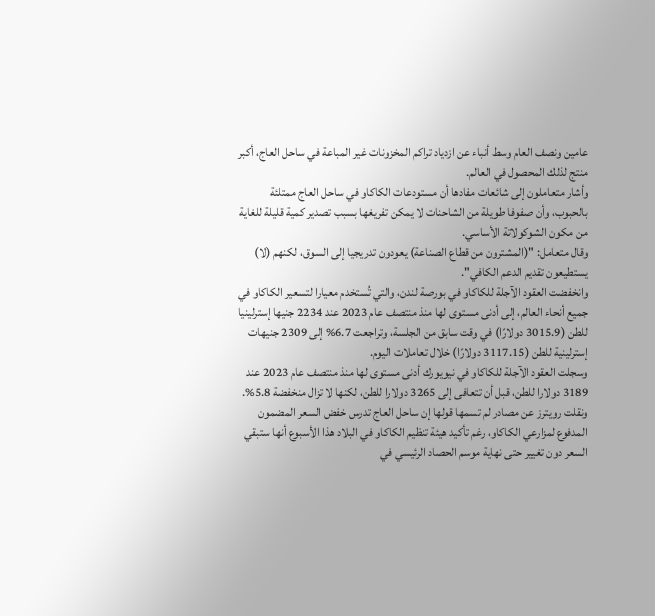عامين ونصف العام وسط أنباء عن ازدياد تراكم المخزونات غير المباعة في ساحل العاج، أكبر منتج لذلك المحصول في العالم.
وأشار متعاملون إلى شائعات مفادها أن مستودعات الكاكاو في ساحل العاج ممتلئة بالحبوب، وأن صفوفا طويلة من الشاحنات لا يمكن تفريغها بسبب تصدير كمية قليلة للغاية من مكون الشوكولاتة الأساسي.
وقال متعامل: "(المشترون من قطاع الصناعة) يعودون تدريجيا إلى السوق، لكنهم (لا) يستطيعون تقديم الدعم الكافي".
وانخفضت العقود الآجلة للكاكاو في بورصة لندن، والتي تُستخدم معيارا لتسعير الكاكاو في جميع أنحاء العالم، إلى أدنى مستوى لها منذ منتصف عام 2023 عند 2234 جنيها إسترلينيا للطن (3015.9 دولارًا) في وقت سابق من الجلسة، وتراجعت 6.7% إلى 2309 جنيهات إسترلينية للطن (3117.15 دولارًا) خلال تعاملات اليوم.
وسجلت العقود الآجلة للكاكاو في نيويورك أدنى مستوى لها منذ منتصف عام 2023 عند 3189 دولارا للطن، قبل أن تتعافى إلى 3265 دولارا للطن، لكنها لا تزال منخفضة 5.8%.
ونقلت رويترز عن مصادر لم تسمها قولها إن ساحل العاج تدرس خفض السعر المضمون المدفوع لمزارعي الكاكاو، رغم تأكيد هيئة تنظيم الكاكاو في البلاد هذا الأسبوع أنها ستبقي السعر دون تغيير حتى نهاية موسم الحصاد الرئيسي في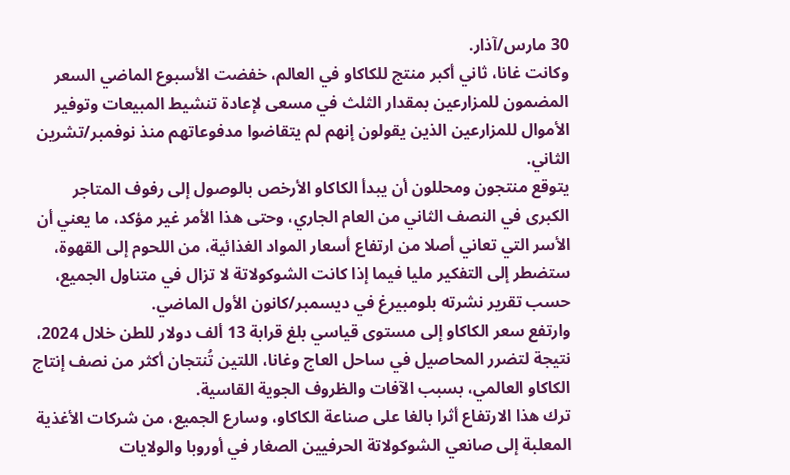30 مارس/آذار.
وكانت غانا، ثاني أكبر منتج للكاكاو في العالم، خفضت الأسبوع الماضي السعر المضمون للمزارعين بمقدار الثلث في مسعى لإعادة تنشيط المبيعات وتوفير الأموال للمزارعين الذين يقولون إنهم لم يتقاضوا مدفوعاتهم منذ نوفمبر/تشرين الثاني.
يتوقع منتجون ومحللون أن يبدأ الكاكاو الأرخص بالوصول إلى رفوف المتاجر الكبرى في النصف الثاني من العام الجاري، وحتى هذا الأمر غير مؤكد، ما يعني أن الأسر التي تعاني أصلا من ارتفاع أسعار المواد الغذائية، من اللحوم إلى القهوة، ستضطر إلى التفكير مليا فيما إذا كانت الشوكولاتة لا تزال في متناول الجميع، حسب تقرير نشرته بلومبيرغ في ديسمبر/كانون الأول الماضي.
وارتفع سعر الكاكاو إلى مستوى قياسي بلغ قرابة 13 ألف دولار للطن خلال 2024، نتيجة لتضرر المحاصيل في ساحل العاج وغانا، اللتين تُنتجان أكثر من نصف إنتاج الكاكاو العالمي، بسبب الآفات والظروف الجوية القاسية.
ترك هذا الارتفاع أثرا بالغا على صناعة الكاكاو، وسارع الجميع، من شركات الأغذية المعلبة إلى صانعي الشوكولاتة الحرفيين الصغار في أوروبا والولايات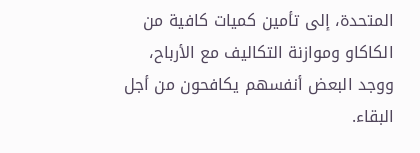المتحدة، إلى تأمين كميات كافية من الكاكاو وموازنة التكاليف مع الأرباح، ووجد البعض أنفسهم يكافحون من أجل البقاء.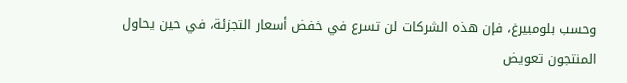وحسب بلومبيرغ، فإن هذه الشركات لن تسرع في خفض أسعار التجزئة، في حين يحاول المنتجون تعويض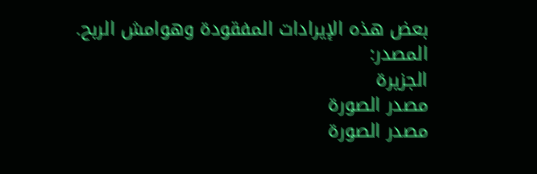بعض هذه الإيرادات المفقودة وهوامش الربح.
المصدر:
الجزيرة
مصدر الصورة
مصدر الصورة